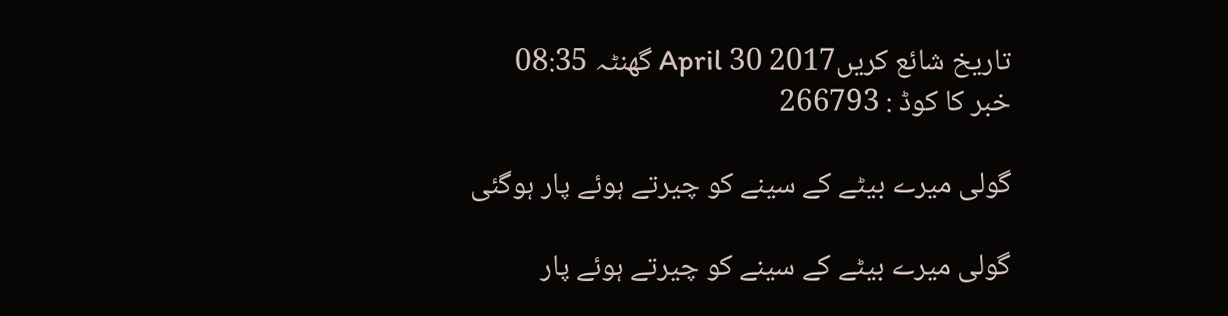تاریخ شائع کریں2017 30 April گھنٹہ 08:35
خبر کا کوڈ : 266793

گولی میرے بیٹے کے سینے کو چیرتے ہوئے پار ہوگئی

گولی میرے بیٹے کے سینے کو چیرتے ہوئے پار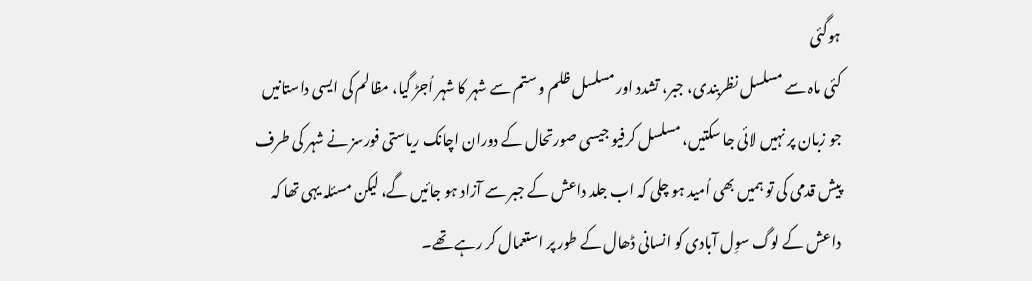ہوگئی
کئی ماہ سے مسلسل نظربندی، جبر، تشدد اور مسلسل ظلم و ستم سے شہر کا شہر اُجڑ گیا، مظالم کی ایسی داستانیں جو زبان پر نہیں لائی جا سکتیں، مسلسل کرفیو جیسی صورتحال کے دوران اچانک ریاستی فورسز نے شہر کی طرف پیش قدمی کی تو ہمیں بھی اُمید ہو چلی کہ اب جلد داعش کے جبر سے آزاد ہو جائیں گے، لیکن مسئلہ یہی تھا کہ داعش کے لوگ سوِل آبادی کو انسانی ڈھال کے طور پر استعمال کر رہے تھے۔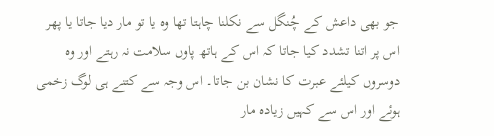جو بھی داعش کے چُنگل سے نکلنا چاہتا تھا وہ یا تو مار دیا جاتا یا پھر اس پر اتنا تشدد کیا جاتا کہ اس کے ہاتھ پاوں سلامت نہ رہتے اور وہ دوسروں کیلئے عبرت کا نشان بن جاتا۔ اس وجہ سے کتنے ہی لوگ زخمی ہوئے اور اس سے کہیں زیادہ مار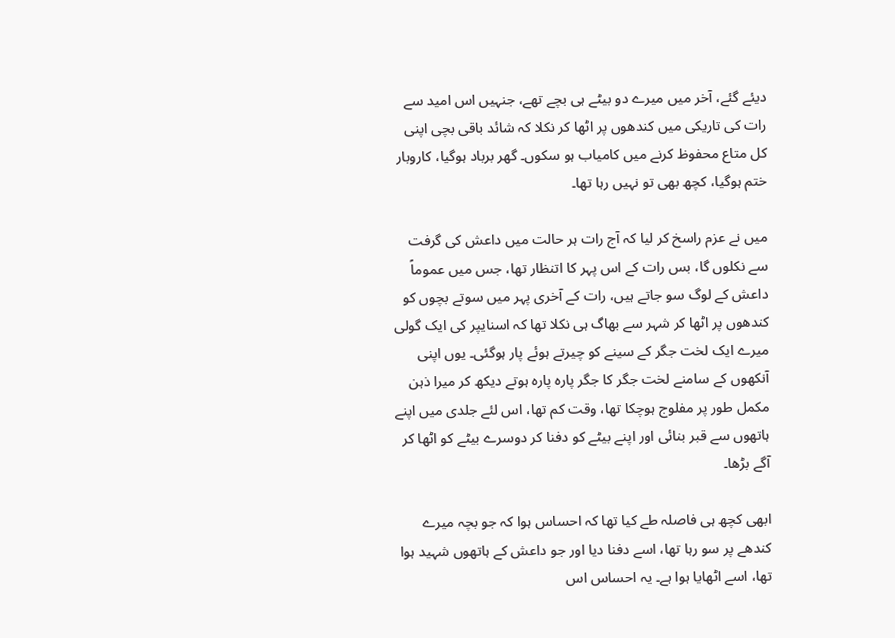دیئے گئے، آخر میں میرے دو بیٹے ہی بچے تھے، جنہیں اس امید سے رات کی تاریکی میں کندھوں پر اٹھا کر نکلا کہ شائد باقی بچی اپنی کل متاع محفوظ کرنے میں کامیاب ہو سکوں۔ گھر برباد ہوگیا، کاروبار ختم ہوگیا، کچھ بھی تو نہیں رہا تھا۔

میں نے عزم راسخ کر لیا کہ آج رات ہر حالت میں داعش کی گرفت سے نکلوں گا، بس رات کے اس پہر کا اتنظار تھا، جس میں عموماً داعش کے لوگ سو جاتے ہیں، رات کے آخری پہر میں سوتے بچوں کو کندھوں پر اٹھا کر شہر سے بھاگ ہی نکلا تھا کہ اسنایپر کی ایک گولی میرے ایک لخت جگر کے سینے کو چیرتے ہوئے پار ہوگئی۔ یوں اپنی آنکھوں کے سامنے لخت جگر کا جگر پارہ پارہ ہوتے دیکھ کر میرا ذہن مکمل طور پر مفلوج ہوچکا تھا، وقت کم تھا، اس لئے جلدی میں اپنے ہاتھوں سے قبر بنائی اور اپنے بیٹے کو دفنا کر دوسرے بیٹے کو اٹھا کر آگے بڑھا۔

ابھی کچھ ہی فاصلہ طے کیا تھا کہ احساس ہوا کہ جو بچہ میرے کندھے پر سو رہا تھا، اسے دفنا دیا اور جو داعش کے ہاتھوں شہید ہوا تھا، اسے اٹھایا ہوا ہے۔ یہ احساس اس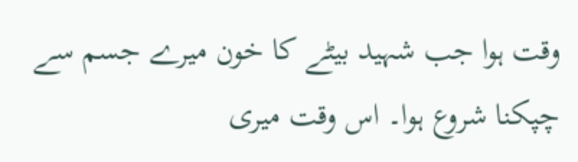وقت ہوا جب شہید بیٹے کا خون میرے جسم سے چپکنا شروع ہوا۔ اس وقت میری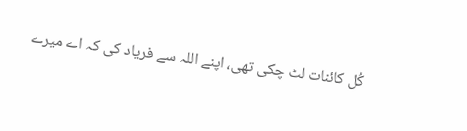کُل کائنات لٹ چکی تھی، اپنے اللہ سے فریاد کی کہ اے میرے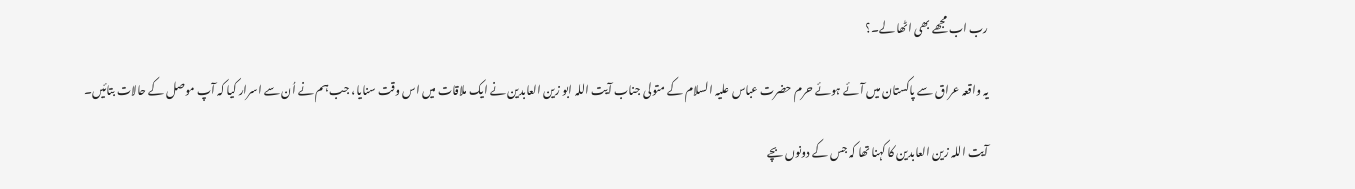رب اب مجھے بھی اٹھا لے۔؟

یہ واقعہ عراق سے پاکستان میں آئے ہوئے حرم حضرت عباس علیہ السلام کے متولی جناب آیت اللہ ابو زین العابدین نے ایک ملاقات میں اس وقت سنایا، جب ہم نے اُن سے اسرار کیا کہ آپ موصل کے حالات بتائیں۔

آیت اللہ زین العابدین کا کہنا تھا کہ جس کے دونوں بچے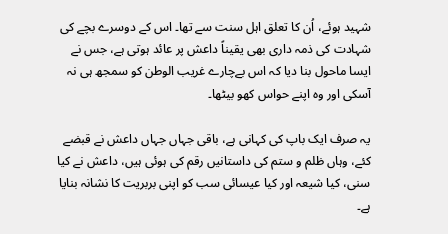شہید ہوئے، اُن کا تعلق اہل سنت سے تھا۔ اس کے دوسرے بچے کی شہادت کی ذمہ داری بھی یقیناً داعش پر عائد ہوتی ہے، جس نے ایسا ماحول بنا دیا کہ اس بےچارے غریب الوطن کو سمجھ ہی نہ آسکی اور وہ اپنے حواس کھو بیٹھا۔

یہ صرف ایک باپ کی کہانی ہے، باقی جہاں جہاں داعش نے قبضے کئے، وہاں ظلم و ستم کی داستانیں رقم کی ہوئی ہیں، داعش نے کیا سنی، کیا شیعہ اور کیا عیسائی سب کو اپنی بربریت کا نشانہ بنایا ہے۔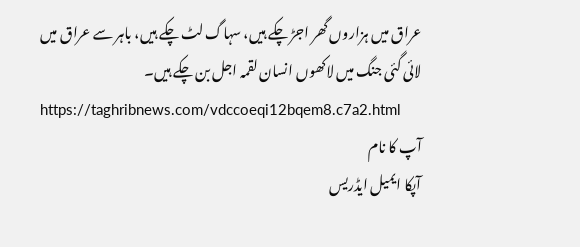عراق میں ہزاروں گھر اجڑ چکے ہیں، سہاگ لٹ چکے ہیں، باہر سے عراق میں لائی گئی جنگ میں لاکھوں انسان لقمہ اجل بن چکے ہیں۔
https://taghribnews.com/vdccoeqi12bqem8.c7a2.html
آپ کا نام
آپکا ایمیل ایڈریس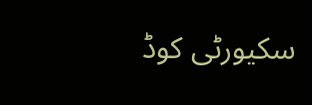سکیورٹی کوڈ